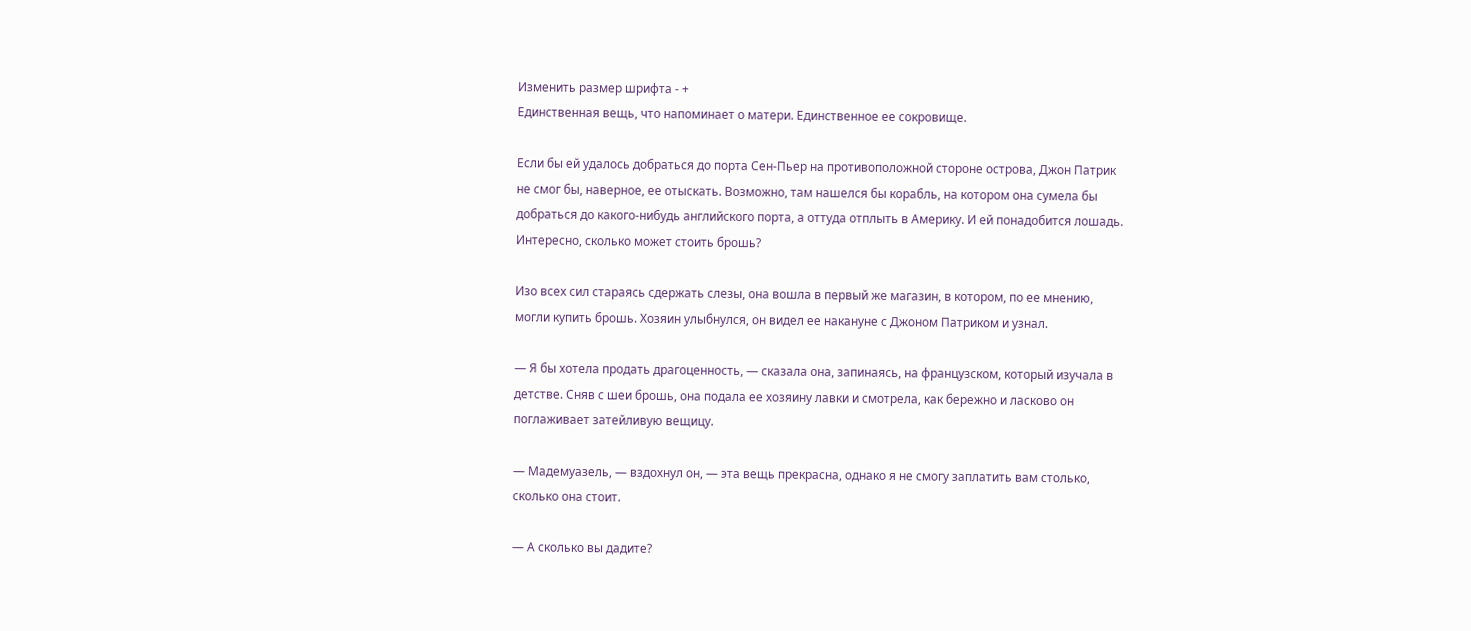Изменить размер шрифта - +
Единственная вещь, что напоминает о матери. Единственное ее сокровище.

Если бы ей удалось добраться до порта Сен-Пьер на противоположной стороне острова, Джон Патрик не смог бы, наверное, ее отыскать. Возможно, там нашелся бы корабль, на котором она сумела бы добраться до какого-нибудь английского порта, а оттуда отплыть в Америку. И ей понадобится лошадь. Интересно, сколько может стоить брошь?

Изо всех сил стараясь сдержать слезы, она вошла в первый же магазин, в котором, по ее мнению, могли купить брошь. Хозяин улыбнулся, он видел ее накануне с Джоном Патриком и узнал.

— Я бы хотела продать драгоценность, — сказала она, запинаясь, на французском, который изучала в детстве. Сняв с шеи брошь, она подала ее хозяину лавки и смотрела, как бережно и ласково он поглаживает затейливую вещицу.

— Мадемуазель, — вздохнул он, — эта вещь прекрасна, однако я не смогу заплатить вам столько, сколько она стоит.

— А сколько вы дадите?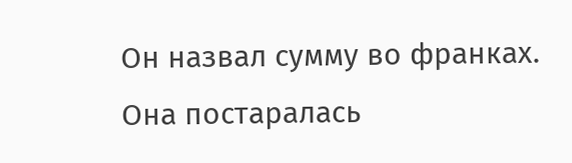Он назвал сумму во франках. Она постаралась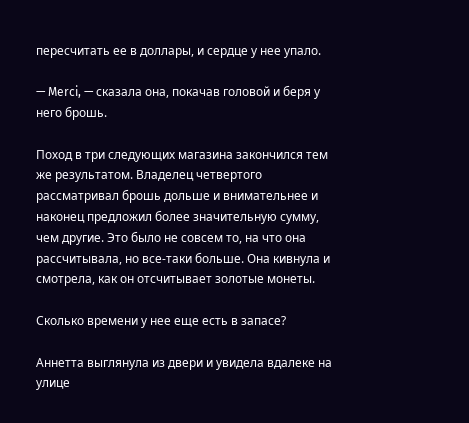пересчитать ее в доллары, и сердце у нее упало.

— Merci, — сказала она, покачав головой и беря у него брошь.

Поход в три следующих магазина закончился тем же результатом. Владелец четвертого рассматривал брошь дольше и внимательнее и наконец предложил более значительную сумму, чем другие. Это было не совсем то, на что она рассчитывала, но все-таки больше. Она кивнула и смотрела, как он отсчитывает золотые монеты.

Сколько времени у нее еще есть в запасе?

Аннетта выглянула из двери и увидела вдалеке на улице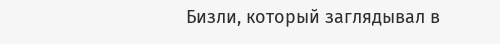Бизли, который заглядывал в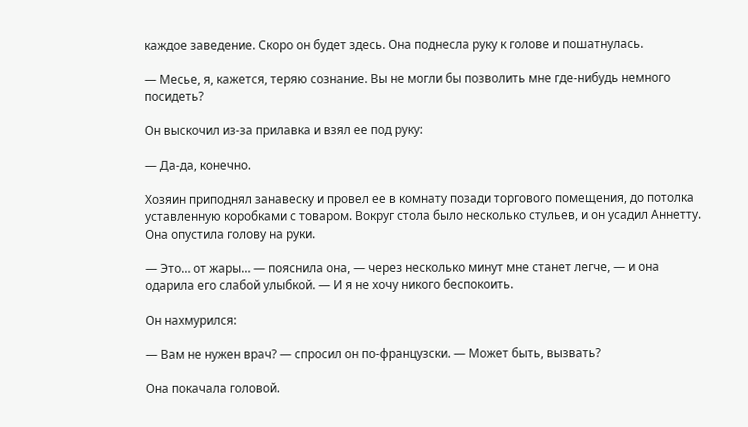каждое заведение. Скоро он будет здесь. Она поднесла руку к голове и пошатнулась.

— Месье, я, кажется, теряю сознание. Вы не могли бы позволить мне где-нибудь немного посидеть?

Он выскочил из-за прилавка и взял ее под руку:

— Да-да, конечно.

Хозяин приподнял занавеску и провел ее в комнату позади торгового помещения, до потолка уставленную коробками с товаром. Вокруг стола было несколько стульев, и он усадил Аннетту. Она опустила голову на руки.

— Это… от жары… — пояснила она, — через несколько минут мне станет легче, — и она одарила его слабой улыбкой. — И я не хочу никого беспокоить.

Он нахмурился:

— Вам не нужен врач? — спросил он по-французски. — Может быть, вызвать?

Она покачала головой.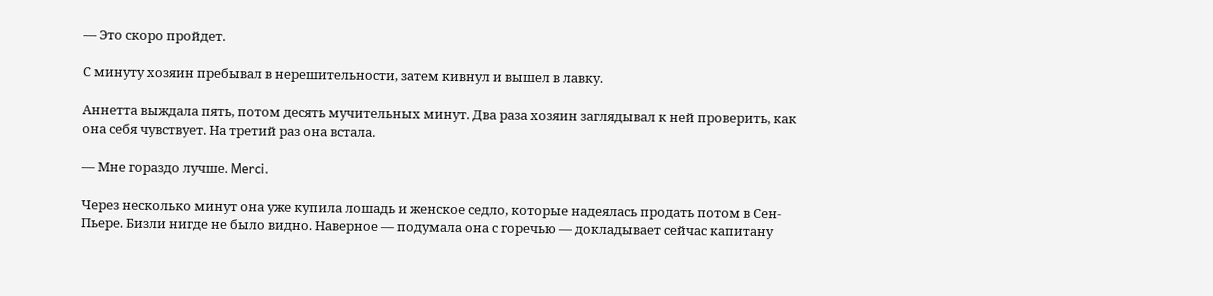— Это скоро пройдет.

С минуту хозяин пребывал в нерешительности, затем кивнул и вышел в лавку.

Аннетта выждала пять, потом десять мучительных минут. Два раза хозяин заглядывал к ней проверить, как она себя чувствует. На третий раз она встала.

— Мне гораздо лучше. Merci.

Через несколько минут она уже купила лошадь и женское седло, которые надеялась продать потом в Сен-Пьере. Бизли нигде не было видно. Наверное — подумала она с горечью — докладывает сейчас капитану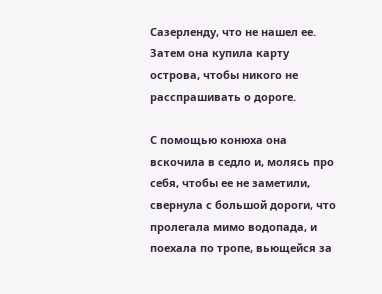Сазерленду, что не нашел ее. Затем она купила карту острова, чтобы никого не расспрашивать о дороге.

С помощью конюха она вскочила в седло и, молясь про себя, чтобы ее не заметили, свернула с большой дороги, что пролегала мимо водопада, и поехала по тропе, вьющейся за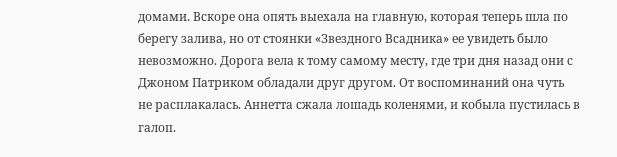домами. Вскоре она опять выехала на главную, которая теперь шла по берегу залива, но от стоянки «Звездного Всадника» ее увидеть было невозможно. Дорога вела к тому самому месту, где три дня назад они с Джоном Патриком обладали друг другом. От воспоминаний она чуть не расплакалась. Аннетта сжала лошадь коленями, и кобыла пустилась в галоп.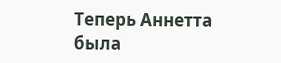Теперь Аннетта была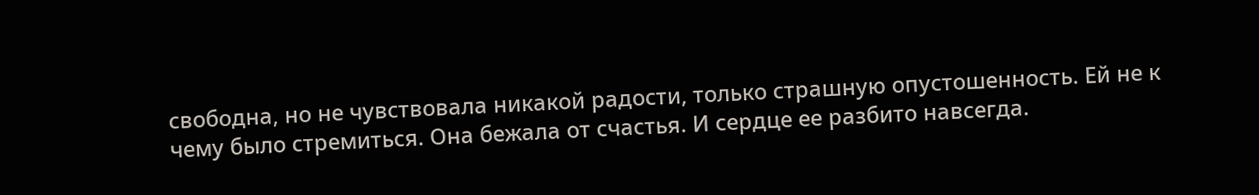свободна, но не чувствовала никакой радости, только страшную опустошенность. Ей не к чему было стремиться. Она бежала от счастья. И сердце ее разбито навсегда.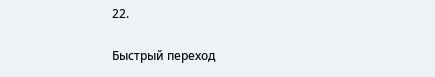22.

Быстрый переход